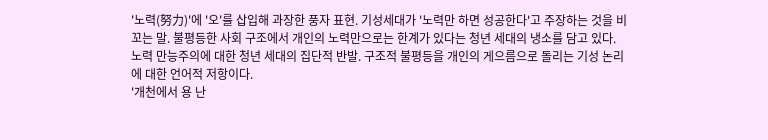'노력(努力)'에 '오'를 삽입해 과장한 풍자 표현. 기성세대가 '노력만 하면 성공한다'고 주장하는 것을 비꼬는 말. 불평등한 사회 구조에서 개인의 노력만으로는 한계가 있다는 청년 세대의 냉소를 담고 있다.
노력 만능주의에 대한 청년 세대의 집단적 반발. 구조적 불평등을 개인의 게으름으로 돌리는 기성 논리에 대한 언어적 저항이다.
'개천에서 용 난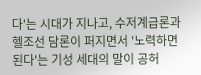다'는 시대가 지나고, 수저계급론과 헬조선 담론이 퍼지면서 '노력하면 된다'는 기성 세대의 말이 공허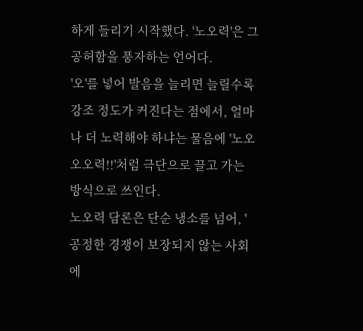하게 들리기 시작했다. '노오력'은 그 공허함을 풍자하는 언어다.
'오'를 넣어 발음을 늘리면 늘릴수록 강조 정도가 커진다는 점에서, 얼마나 더 노력해야 하냐는 물음에 '노오오오력!!'처럼 극단으로 끌고 가는 방식으로 쓰인다.
노오력 담론은 단순 냉소를 넘어, '공정한 경쟁이 보장되지 않는 사회에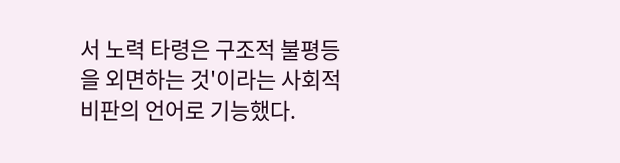서 노력 타령은 구조적 불평등을 외면하는 것'이라는 사회적 비판의 언어로 기능했다.